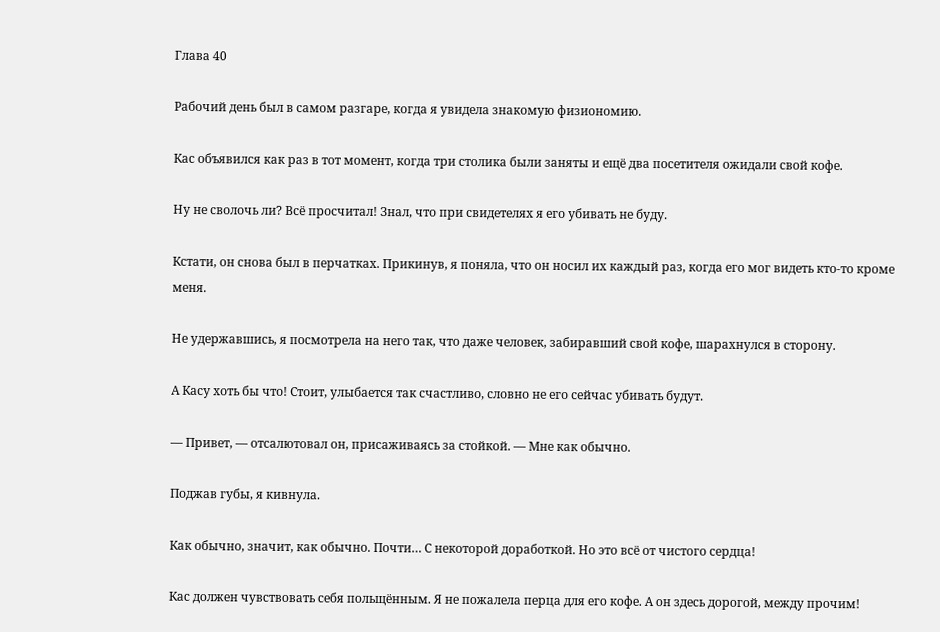Глава 40

Рабочий день был в самом разгаре, когда я увидела знакомую физиономию.

Кас объявился как раз в тот момент, когда три столика были заняты и ещё два посетителя ожидали свой кофе.

Ну не сволочь ли? Всё просчитал! Знал, что при свидетелях я его убивать не буду.

Кстати, он снова был в перчатках. Прикинув, я поняла, что он носил их каждый раз, когда его мог видеть кто-то кроме меня.

Не удержавшись, я посмотрела на него так, что даже человек, забиравший свой кофе, шарахнулся в сторону.

А Касу хоть бы что! Стоит, улыбается так счастливо, словно не его сейчас убивать будут.

— Привет, — отсалютовал он, присаживаясь за стойкой. — Мне как обычно.

Поджав губы, я кивнула.

Как обычно, значит, как обычно. Почти… С некоторой доработкой. Но это всё от чистого сердца!

Кас должен чувствовать себя польщённым. Я не пожалела перца для его кофе. А он здесь дорогой, между прочим!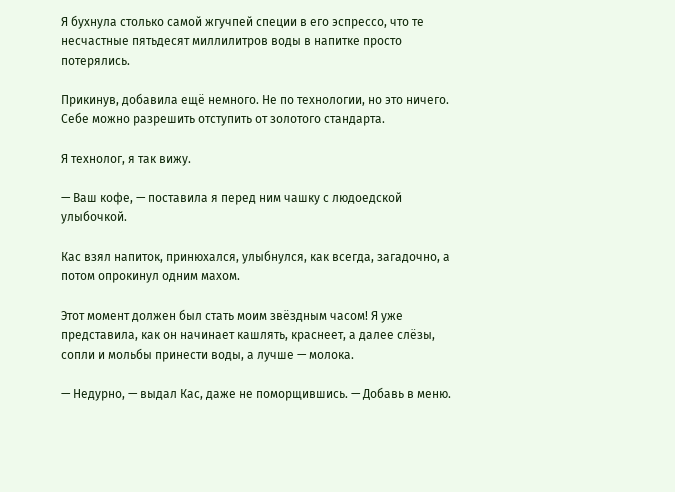Я бухнула столько самой жгучпей специи в его эспрессо, что те несчастные пятьдесят миллилитров воды в напитке просто потерялись.

Прикинув, добавила ещё немного. Не по технологии, но это ничего. Себе можно разрешить отступить от золотого стандарта.

Я технолог, я так вижу.

— Ваш кофе, — поставила я перед ним чашку с людоедской улыбочкой.

Кас взял напиток, принюхался, улыбнулся, как всегда, загадочно, а потом опрокинул одним махом.

Этот момент должен был стать моим звёздным часом! Я уже представила, как он начинает кашлять, краснеет, а далее слёзы, сопли и мольбы принести воды, а лучше — молока.

— Недурно, — выдал Кас, даже не поморщившись. — Добавь в меню.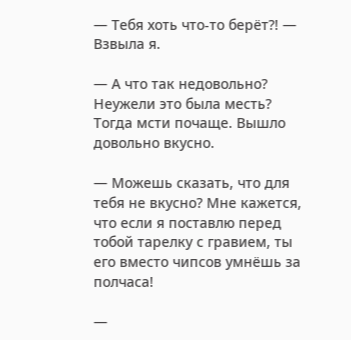— Тебя хоть что-то берёт?! — Взвыла я.

— А что так недовольно? Неужели это была месть? Тогда мсти почаще. Вышло довольно вкусно.

— Можешь сказать, что для тебя не вкусно? Мне кажется, что если я поставлю перед тобой тарелку с гравием, ты его вместо чипсов умнёшь за полчаса!

—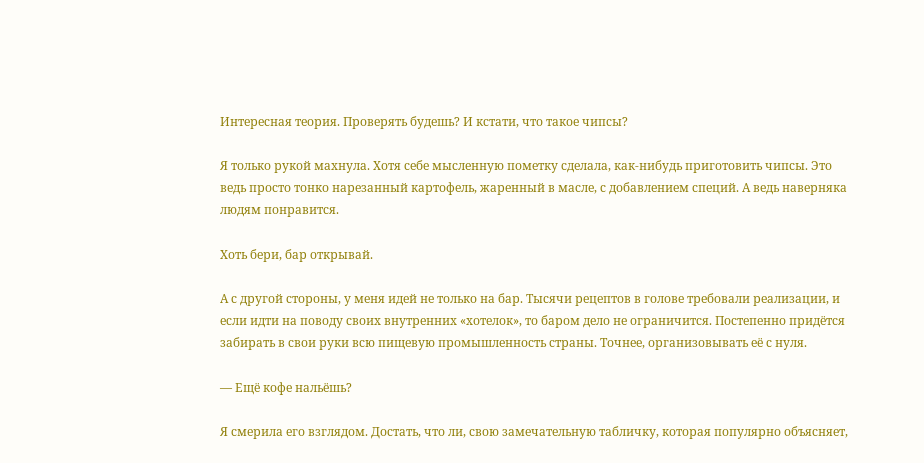Интересная теория. Проверять будешь? И кстати, что такое чипсы?

Я только рукой махнула. Хотя себе мысленную пометку сделала, как-нибудь приготовить чипсы. Это ведь просто тонко нарезанный картофель, жаренный в масле, с добавлением специй. А ведь наверняка людям понравится.

Хоть бери, бар открывай.

А с другой стороны, у меня идей не только на бар. Тысячи рецептов в голове требовали реализации, и если идти на поводу своих внутренних «хотелок», то баром дело не ограничится. Постепенно придётся забирать в свои руки всю пищевую промышленность страны. Точнее, организовывать её с нуля.

— Ещё кофе нальёшь?

Я смерила его взглядом. Достать, что ли, свою замечательную табличку, которая популярно объясняет,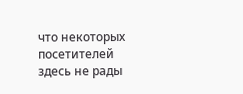что некоторых посетителей здесь не рады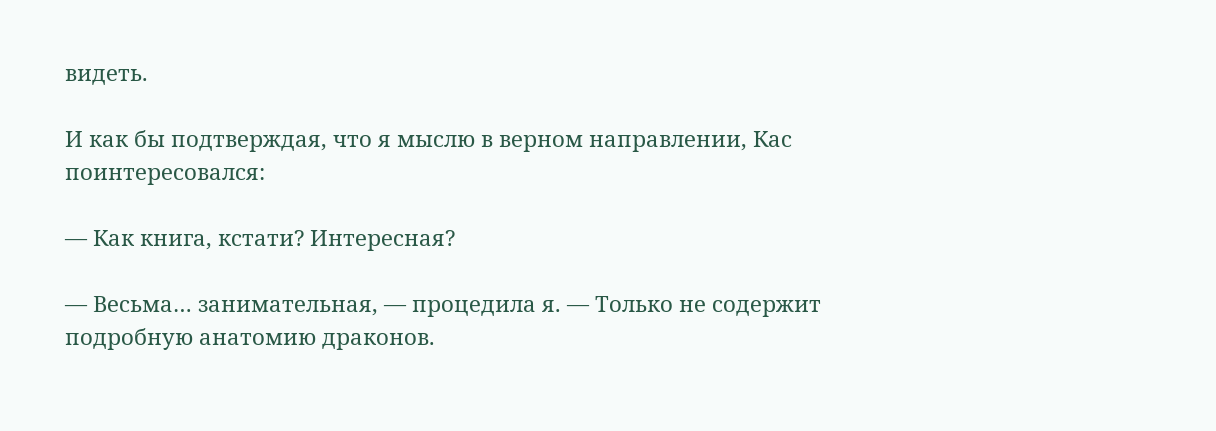видеть.

И как бы подтверждая, что я мыслю в верном направлении, Кас поинтересовался:

— Как книга, кстати? Интересная?

— Весьма… занимательная, — процедила я. — Только не содержит подробную анатомию драконов.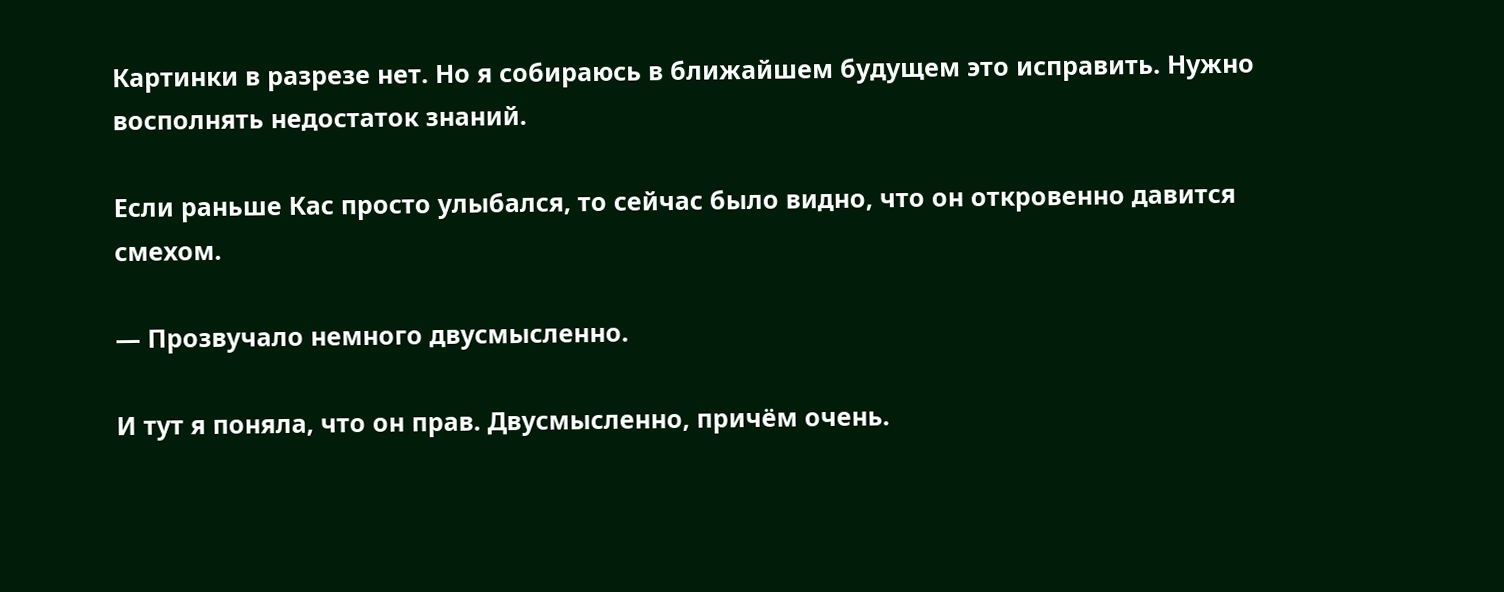Картинки в разрезе нет. Но я собираюсь в ближайшем будущем это исправить. Нужно восполнять недостаток знаний.

Если раньше Кас просто улыбался, то сейчас было видно, что он откровенно давится смехом.

— Прозвучало немного двусмысленно.

И тут я поняла, что он прав. Двусмысленно, причём очень.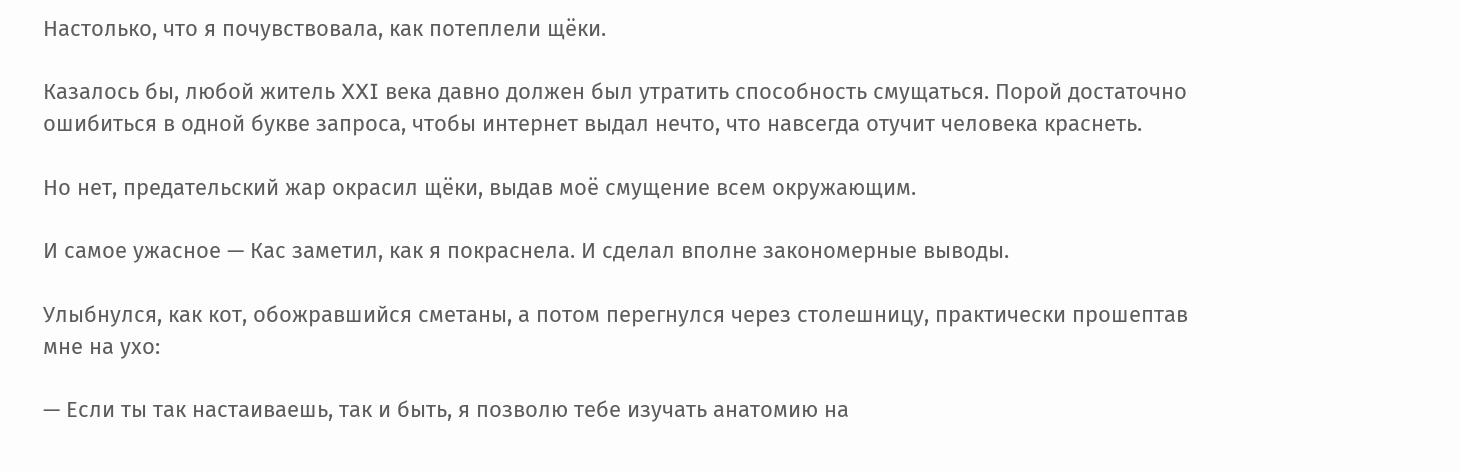Настолько, что я почувствовала, как потеплели щёки.

Казалось бы, любой житель XXI века давно должен был утратить способность смущаться. Порой достаточно ошибиться в одной букве запроса, чтобы интернет выдал нечто, что навсегда отучит человека краснеть.

Но нет, предательский жар окрасил щёки, выдав моё смущение всем окружающим.

И самое ужасное — Кас заметил, как я покраснела. И сделал вполне закономерные выводы.

Улыбнулся, как кот, обожравшийся сметаны, а потом перегнулся через столешницу, практически прошептав мне на ухо:

— Если ты так настаиваешь, так и быть, я позволю тебе изучать анатомию на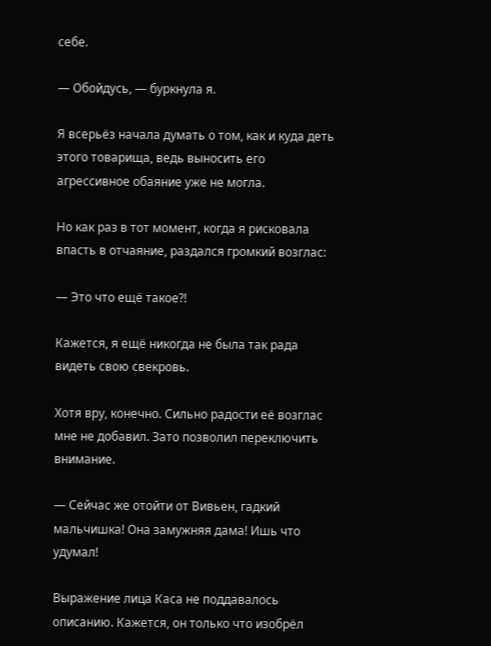себе.

— Обойдусь, — буркнула я.

Я всерьёз начала думать о том, как и куда деть этого товарища, ведь выносить его агрессивное обаяние уже не могла.

Но как раз в тот момент, когда я рисковала впасть в отчаяние, раздался громкий возглас:

— Это что ещё такое?!

Кажется, я ещё никогда не была так рада видеть свою свекровь.

Хотя вру, конечно. Сильно радости её возглас мне не добавил. Зато позволил переключить внимание.

— Сейчас же отойти от Вивьен, гадкий мальчишка! Она замужняя дама! Ишь что удумал!

Выражение лица Каса не поддавалось описанию. Кажется, он только что изобрёл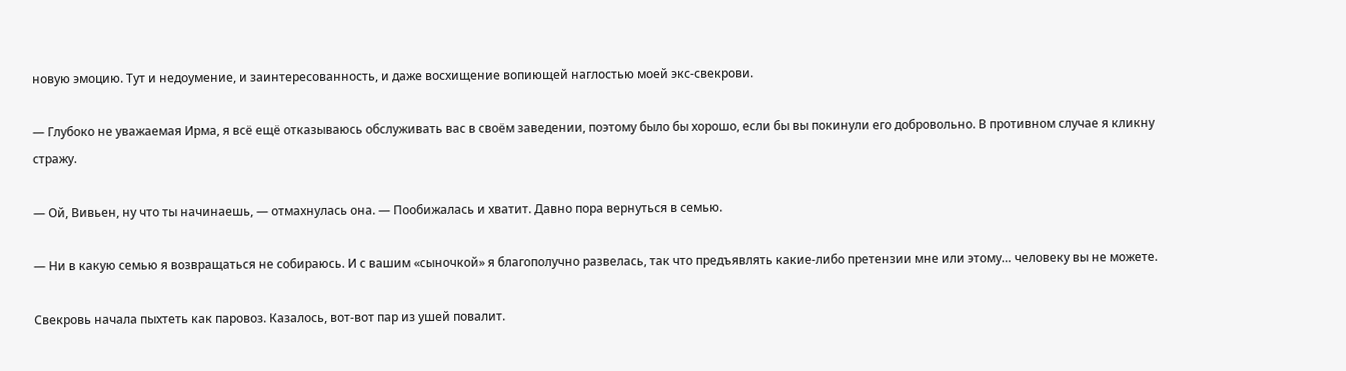новую эмоцию. Тут и недоумение, и заинтересованность, и даже восхищение вопиющей наглостью моей экс-свекрови.

— Глубоко не уважаемая Ирма, я всё ещё отказываюсь обслуживать вас в своём заведении, поэтому было бы хорошо, если бы вы покинули его добровольно. В противном случае я кликну стражу.

— Ой, Вивьен, ну что ты начинаешь, — отмахнулась она. — Пообижалась и хватит. Давно пора вернуться в семью.

— Ни в какую семью я возвращаться не собираюсь. И с вашим «сыночкой» я благополучно развелась, так что предъявлять какие-либо претензии мне или этому… человеку вы не можете.

Свекровь начала пыхтеть как паровоз. Казалось, вот-вот пар из ушей повалит.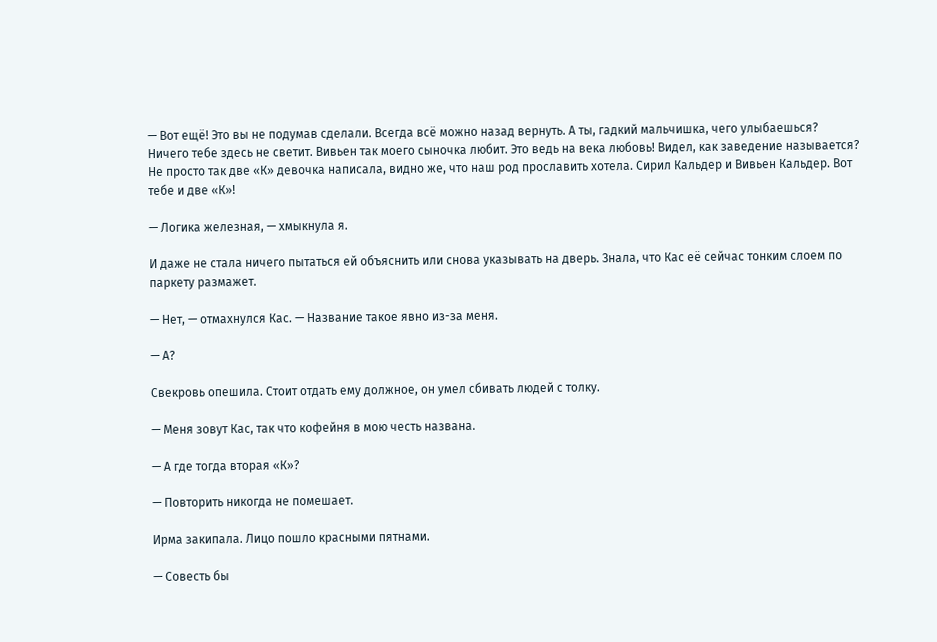— Вот ещё! Это вы не подумав сделали. Всегда всё можно назад вернуть. А ты, гадкий мальчишка, чего улыбаешься? Ничего тебе здесь не светит. Вивьен так моего сыночка любит. Это ведь на века любовь! Видел, как заведение называется? Не просто так две «К» девочка написала, видно же, что наш род прославить хотела. Сирил Кальдер и Вивьен Кальдер. Вот тебе и две «К»!

— Логика железная, — хмыкнула я.

И даже не стала ничего пытаться ей объяснить или снова указывать на дверь. Знала, что Кас её сейчас тонким слоем по паркету размажет.

— Нет, — отмахнулся Кас. — Название такое явно из-за меня.

— А?

Свекровь опешила. Стоит отдать ему должное, он умел сбивать людей с толку.

— Меня зовут Кас, так что кофейня в мою честь названа.

— А где тогда вторая «К»?

— Повторить никогда не помешает.

Ирма закипала. Лицо пошло красными пятнами.

— Совесть бы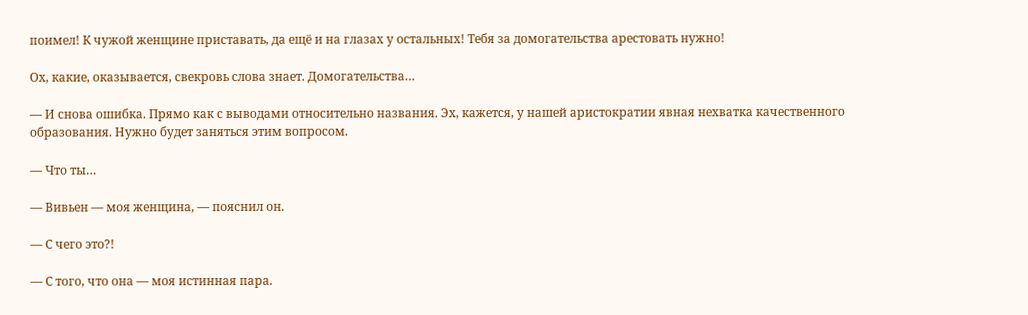поимел! К чужой женщине приставать, да ещё и на глазах у остальных! Тебя за домогательства арестовать нужно!

Ох, какие, оказывается, свекровь слова знает. Домогательства…

— И снова ошибка. Прямо как с выводами относительно названия. Эх, кажется, у нашей аристократии явная нехватка качественного образования. Нужно будет заняться этим вопросом.

— Что ты…

— Вивьен — моя женщина, — пояснил он.

— С чего это?!

— С того, что она — моя истинная пара.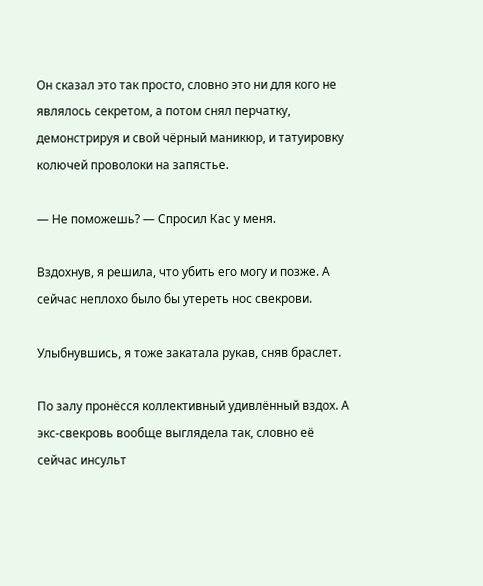Он сказал это так просто, словно это ни для кого не являлось секретом, а потом снял перчатку, демонстрируя и свой чёрный маникюр, и татуировку колючей проволоки на запястье.

— Не поможешь? — Спросил Кас у меня.

Вздохнув, я решила, что убить его могу и позже. А сейчас неплохо было бы утереть нос свекрови.

Улыбнувшись, я тоже закатала рукав, сняв браслет.

По залу пронёсся коллективный удивлённый вздох. А экс-свекровь вообще выглядела так, словно её сейчас инсульт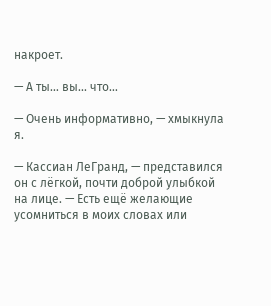накроет.

— А ты… вы... что…

— Очень информативно, — хмыкнула я.

— Кассиан ЛеГранд, — представился он с лёгкой, почти доброй улыбкой на лице. — Есть ещё желающие усомниться в моих словах или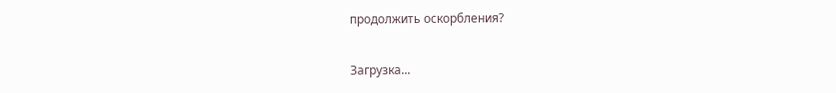продолжить оскорбления?

Загрузка...